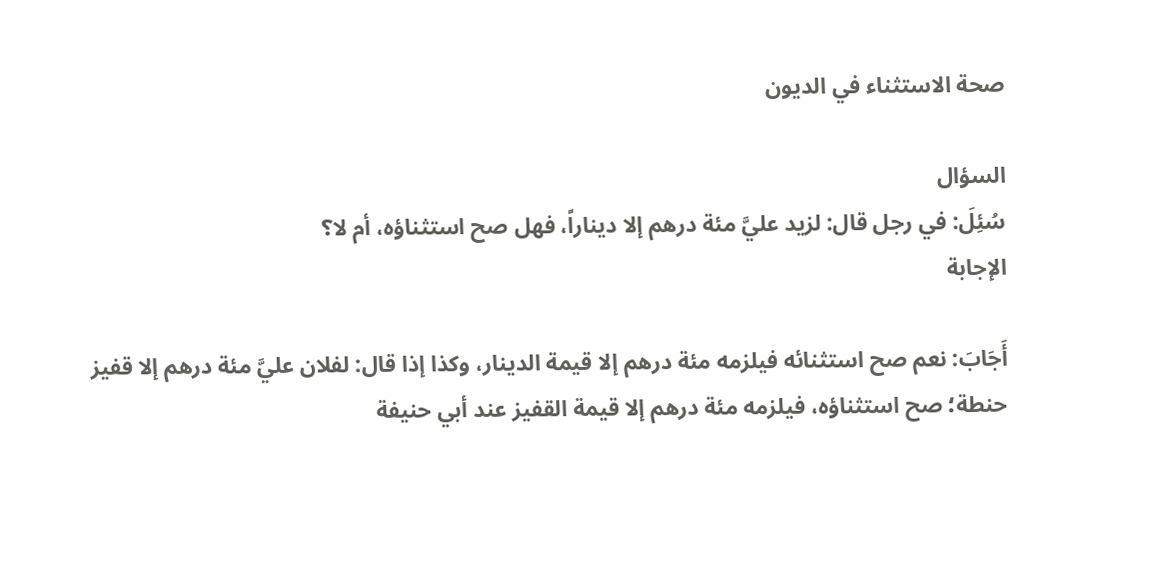صحة الاستثناء في الديون

السؤال
سُئِلَ: في رجل قال: لزيد عليَّ مئة درهم إلا ديناراً، فهل صح استثناؤه، أم لا؟
الإجابة

أَجَابَ: نعم صح استثنائه فيلزمه مئة درهم إلا قيمة الدينار، وكذا إذا قال: لفلان عليَّ مئة درهم إلا قفيز حنطة؛ صح استثناؤه، فيلزمه مئة درهم إلا قيمة القفيز عند أبي حنيفة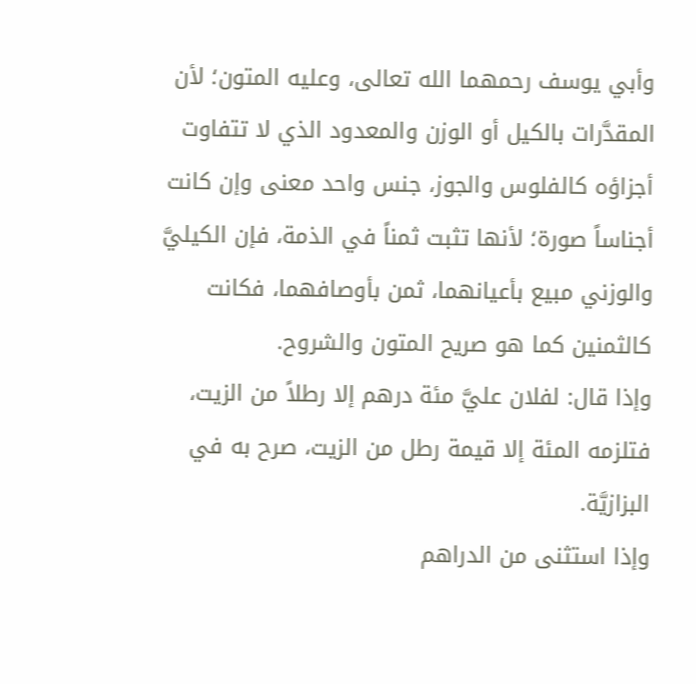وأبي يوسف رحمهما الله تعالى، وعليه المتون؛ لأن المقدَّرات بالكيل أو الوزن والمعدود الذي لا تتفاوت أجزاؤه كالفلوس والجوز، جنس واحد معنى وإن كانت أجناساً صورة؛ لأنها تثبت ثمناً في الذمة، فإن الكيليَّ والوزني مبيع بأعيانهما، ثمن بأوصافهما، فكانت كالثمنين كما هو صريح المتون والشروح.
وإذا قال: لفلان عليَّ مئة درهم إلا رطلاً من الزيت، فتلزمه المئة إلا قيمة رطل من الزيت، صرح به في البزازيَّة.
وإذا استثنى من الدراهم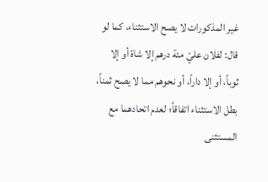غير المذكورات لا يصح الاستثناء، كما لو قال: لفلان عليّ مئة درهم إلا شاة أو إلا ثوباً، أو إلا داراً، أو نحوهم مما لا يصح ثمناً، بطل الاستثناء اتفاقاً؛ لعدم اتحادهما مع المستثنى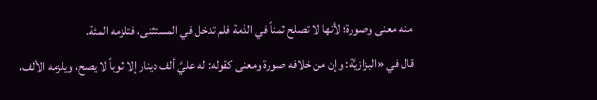منه معنی وصورة؛ لأنها لا تصلح ثمناً في الذمة فلم تدخل في المستثنى، فتلزمه المئة.
قال في «البزازيَّة: وإن من خلافه صورة ومعنى كقوله: له عليَّ ألف دينار إلا ثوباً لا يصح، ويلزمه الألف،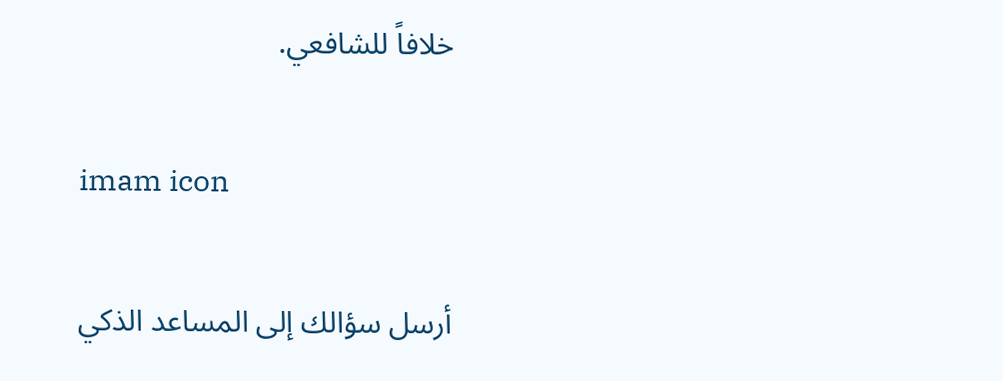خلافاً للشافعي.

imam icon

أرسل سؤالك إلى المساعد الذكي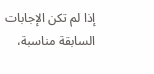إذا لم تكن الإجابات السابقة مناسبة،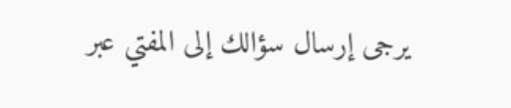يرجى إرسال سؤالك إلى المفتي عبر